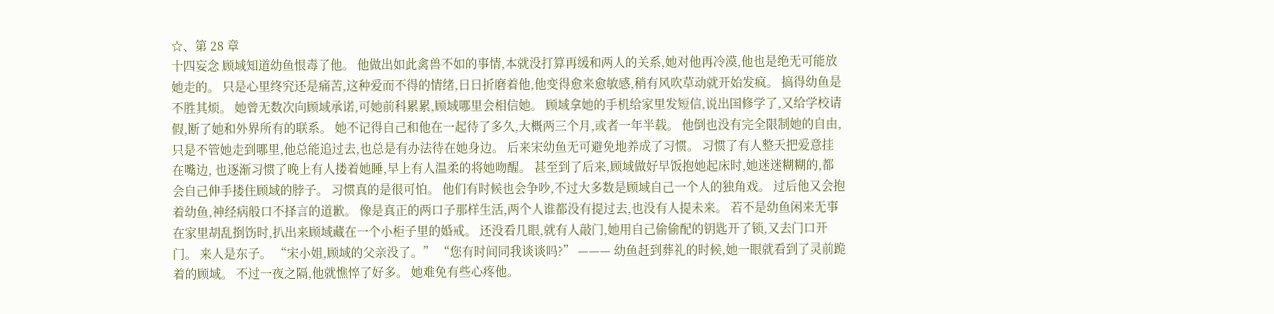☆、第 28 章
十四妄念 顾域知道幼鱼恨毒了他。 他做出如此禽兽不如的事情,本就没打算再缓和两人的关系,她对他再冷漠,他也是绝无可能放她走的。 只是心里终究还是痛苦,这种爱而不得的情绪,日日折磨着他,他变得愈来愈敏感,稍有风吹草动就开始发疯。 搞得幼鱼是不胜其烦。 她曾无数次向顾域承诺,可她前科累累,顾域哪里会相信她。 顾域拿她的手机给家里发短信,说出国修学了,又给学校请假,断了她和外界所有的联系。 她不记得自己和他在一起待了多久,大概两三个月,或者一年半载。 他倒也没有完全限制她的自由,只是不管她走到哪里,他总能追过去,也总是有办法待在她身边。 后来宋幼鱼无可避免地养成了习惯。 习惯了有人整天把爱意挂在嘴边, 也逐渐习惯了晚上有人搂着她睡,早上有人温柔的将她吻醒。 甚至到了后来,顾域做好早饭抱她起床时,她迷迷糊糊的,都会自己伸手搂住顾域的脖子。 习惯真的是很可怕。 他们有时候也会争吵,不过大多数是顾域自己一个人的独角戏。 过后他又会抱着幼鱼,神经病般口不择言的道歉。 像是真正的两口子那样生活,两个人谁都没有提过去,也没有人提未来。 若不是幼鱼闲来无事在家里胡乱捯饬时,扒出来顾域藏在一个小柜子里的婚戒。 还没看几眼,就有人敲门,她用自己偷偷配的钥匙开了锁,又去门口开门。 来人是东子。 “宋小姐,顾域的父亲没了。” “您有时间同我谈谈吗?” ——— 幼鱼赶到葬礼的时候,她一眼就看到了灵前跪着的顾域。 不过一夜之隔,他就憔悴了好多。 她难免有些心疼他。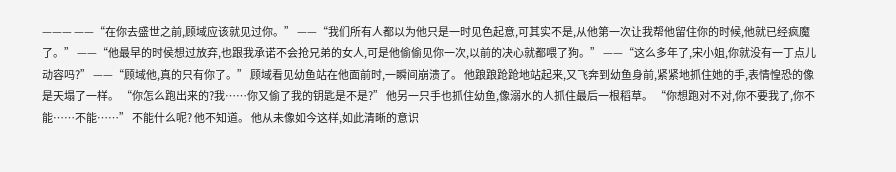——— ——“在你去盛世之前,顾域应该就见过你。” ——“我们所有人都以为他只是一时见色起意,可其实不是,从他第一次让我帮他留住你的时候,他就已经疯魔了。” ——“他最早的时侯想过放弃,也跟我承诺不会抢兄弟的女人,可是他偷偷见你一次,以前的决心就都喂了狗。” ——“这么多年了,宋小姐,你就没有一丁点儿动容吗?” ——“顾域他,真的只有你了。” 顾域看见幼鱼站在他面前时,一瞬间崩溃了。 他踉踉跄跄地站起来,又飞奔到幼鱼身前,紧紧地抓住她的手,表情惶恐的像是天塌了一样。 “你怎么跑出来的?我……你又偷了我的钥匙是不是?” 他另一只手也抓住幼鱼,像溺水的人抓住最后一根稻草。 “你想跑对不对,你不要我了,你不能……不能……” 不能什么呢? 他不知道。 他从未像如今这样,如此清晰的意识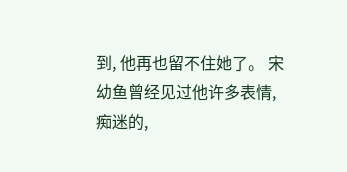到, 他再也留不住她了。 宋幼鱼曾经见过他许多表情,痴迷的,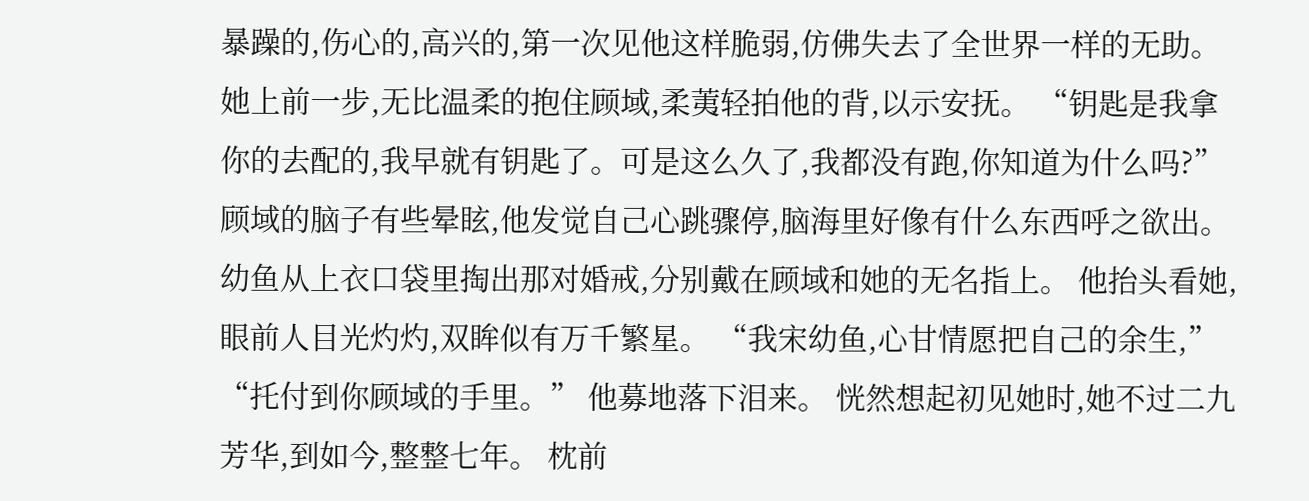暴躁的,伤心的,高兴的,第一次见他这样脆弱,仿佛失去了全世界一样的无助。 她上前一步,无比温柔的抱住顾域,柔荑轻拍他的背,以示安抚。 “钥匙是我拿你的去配的,我早就有钥匙了。可是这么久了,我都没有跑,你知道为什么吗?” 顾域的脑子有些晕眩,他发觉自己心跳骤停,脑海里好像有什么东西呼之欲出。 幼鱼从上衣口袋里掏出那对婚戒,分别戴在顾域和她的无名指上。 他抬头看她,眼前人目光灼灼,双眸似有万千繁星。 “我宋幼鱼,心甘情愿把自己的余生,” “托付到你顾域的手里。” 他募地落下泪来。 恍然想起初见她时,她不过二九芳华,到如今,整整七年。 枕前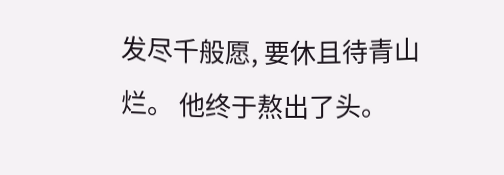发尽千般愿, 要休且待青山烂。 他终于熬出了头。